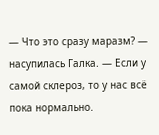— Что это сразу маразм? — насупилась Галка. — Если у самой склероз, то у нас всё пока нормально.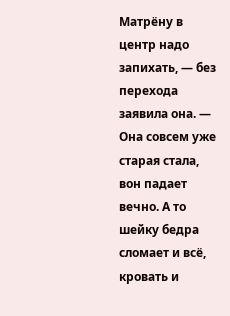Матрёну в центр надо запихать, — без перехода заявила она. — Она совсем уже старая стала, вон падает вечно. А то шейку бедра сломает и всё, кровать и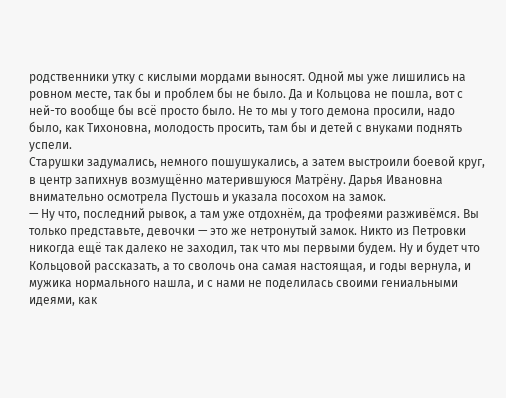родственники утку с кислыми мордами выносят. Одной мы уже лишились на ровном месте, так бы и проблем бы не было. Да и Кольцова не пошла, вот с ней-то вообще бы всё просто было. Не то мы у того демона просили, надо было, как Тихоновна, молодость просить, там бы и детей с внуками поднять успели.
Старушки задумались, немного пошушукались, а затем выстроили боевой круг, в центр запихнув возмущённо матерившуюся Матрёну. Дарья Ивановна внимательно осмотрела Пустошь и указала посохом на замок.
— Ну что, последний рывок, а там уже отдохнём, да трофеями разживёмся. Вы только представьте, девочки — это же нетронутый замок. Никто из Петровки никогда ещё так далеко не заходил, так что мы первыми будем. Ну и будет что Кольцовой рассказать, а то сволочь она самая настоящая, и годы вернула, и мужика нормального нашла, и с нами не поделилась своими гениальными идеями, как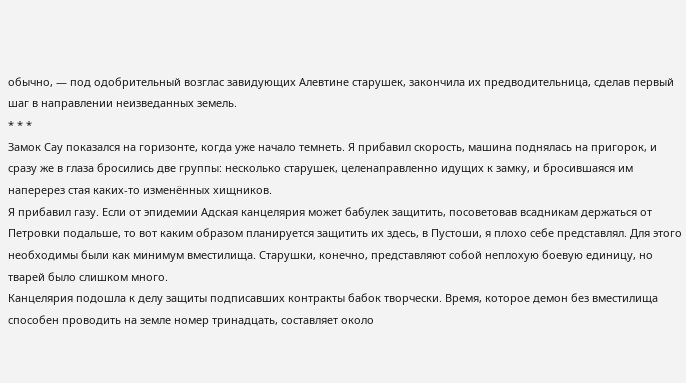обычно, — под одобрительный возглас завидующих Алевтине старушек, закончила их предводительница, сделав первый шаг в направлении неизведанных земель.
* * *
Замок Сау показался на горизонте, когда уже начало темнеть. Я прибавил скорость, машина поднялась на пригорок, и сразу же в глаза бросились две группы: несколько старушек, целенаправленно идущих к замку, и бросившаяся им наперерез стая каких-то изменённых хищников.
Я прибавил газу. Если от эпидемии Адская канцелярия может бабулек защитить, посоветовав всадникам держаться от Петровки подальше, то вот каким образом планируется защитить их здесь, в Пустоши, я плохо себе представлял. Для этого необходимы были как минимум вместилища. Старушки, конечно, представляют собой неплохую боевую единицу, но тварей было слишком много.
Канцелярия подошла к делу защиты подписавших контракты бабок творчески. Время, которое демон без вместилища способен проводить на земле номер тринадцать, составляет около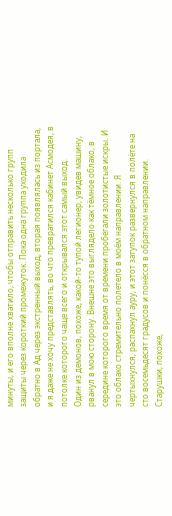минуты, и его вполне хватило, чтобы отправить несколько групп защиты через короткий промежуток. Пока одна группа уходила обратно в Ад через экстренный выход, вторая появлялась из портала, и я даже не хочу представлять, во что превратился кабинет Асмодея, в потолке которого чаще всего и открывался этот самый выход.
Один из демонов, похоже, какой-то тупой легионер, увидев машину, рванул в мою сторону. Внешне это выглядело как тёмное облако, в середине которого время от времени пробегали золотистые искры. И это облако стремительно полетело в моём направлении. Я чертыхнулся, распахнул ауру, и этот затупок развернулся в полёте на сто восемьдесят градусов и понёсся в обратном направлении.
Старушки, похоже,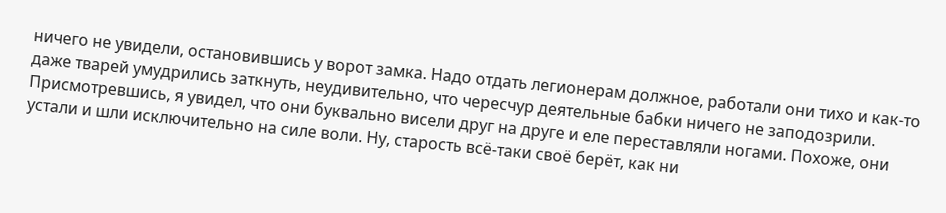ничего не увидели, остановившись у ворот замка. Надо отдать легионерам должное, работали они тихо и как-то даже тварей умудрились заткнуть, неудивительно, что чересчур деятельные бабки ничего не заподозрили. Присмотревшись, я увидел, что они буквально висели друг на друге и еле переставляли ногами. Похоже, они устали и шли исключительно на силе воли. Ну, старость всё-таки своё берёт, как ни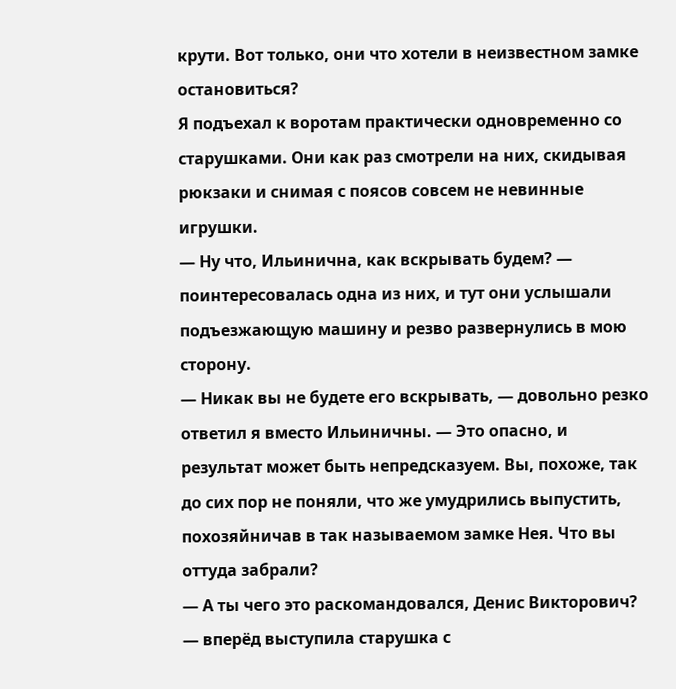крути. Вот только, они что хотели в неизвестном замке остановиться?
Я подъехал к воротам практически одновременно со старушками. Они как раз смотрели на них, скидывая рюкзаки и снимая с поясов совсем не невинные игрушки.
— Ну что, Ильинична, как вскрывать будем? — поинтересовалась одна из них, и тут они услышали подъезжающую машину и резво развернулись в мою сторону.
— Никак вы не будете его вскрывать, — довольно резко ответил я вместо Ильиничны. — Это опасно, и результат может быть непредсказуем. Вы, похоже, так до сих пор не поняли, что же умудрились выпустить, похозяйничав в так называемом замке Нея. Что вы оттуда забрали?
— А ты чего это раскомандовался, Денис Викторович? — вперёд выступила старушка с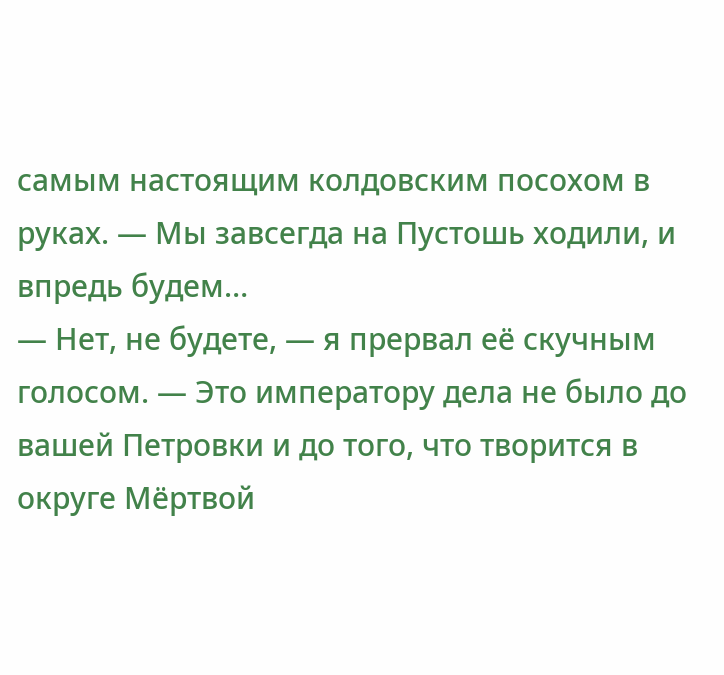самым настоящим колдовским посохом в руках. — Мы завсегда на Пустошь ходили, и впредь будем…
— Нет, не будете, — я прервал её скучным голосом. — Это императору дела не было до вашей Петровки и до того, что творится в округе Мёртвой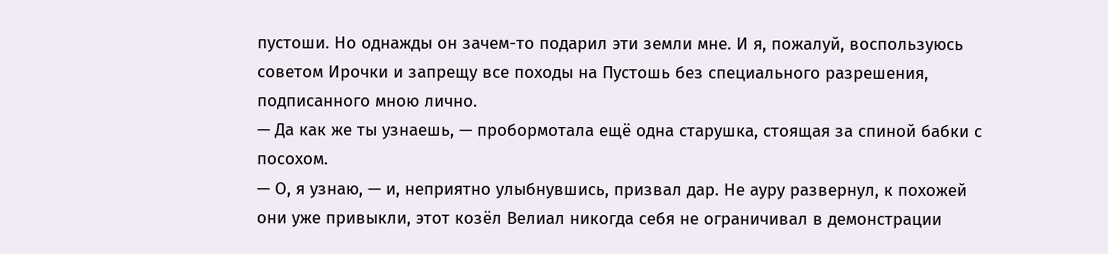пустоши. Но однажды он зачем-то подарил эти земли мне. И я, пожалуй, воспользуюсь советом Ирочки и запрещу все походы на Пустошь без специального разрешения, подписанного мною лично.
— Да как же ты узнаешь, — пробормотала ещё одна старушка, стоящая за спиной бабки с посохом.
— О, я узнаю, — и, неприятно улыбнувшись, призвал дар. Не ауру развернул, к похожей они уже привыкли, этот козёл Велиал никогда себя не ограничивал в демонстрации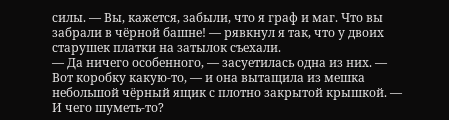силы. — Вы, кажется, забыли, что я граф и маг. Что вы забрали в чёрной башне! — рявкнул я так, что у двоих старушек платки на затылок съехали.
— Да ничего особенного, — засуетилась одна из них. — Вот коробку какую-то, — и она вытащила из мешка небольшой чёрный ящик с плотно закрытой крышкой. — И чего шуметь-то?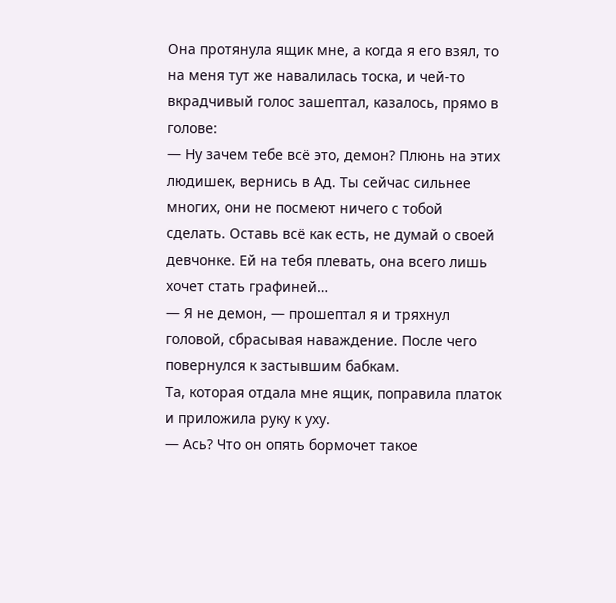Она протянула ящик мне, а когда я его взял, то на меня тут же навалилась тоска, и чей-то вкрадчивый голос зашептал, казалось, прямо в голове:
— Ну зачем тебе всё это, демон? Плюнь на этих людишек, вернись в Ад. Ты сейчас сильнее многих, они не посмеют ничего с тобой сделать. Оставь всё как есть, не думай о своей девчонке. Ей на тебя плевать, она всего лишь хочет стать графиней…
— Я не демон, — прошептал я и тряхнул головой, сбрасывая наваждение. После чего повернулся к застывшим бабкам.
Та, которая отдала мне ящик, поправила платок и приложила руку к уху.
— Ась? Что он опять бормочет такое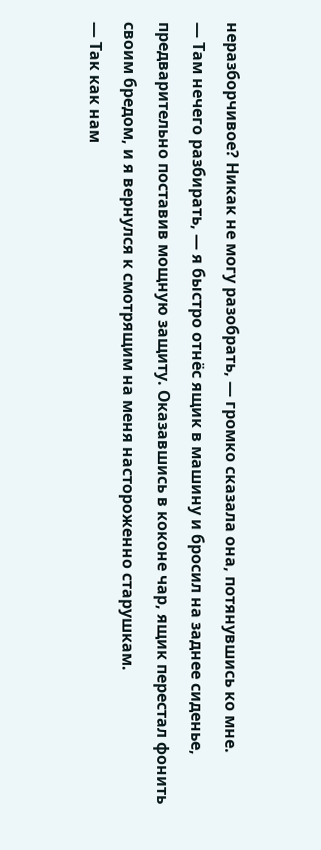неразборчивое? Никак не могу разобрать, — громко сказала она, потянувшись ко мне.
— Там нечего разбирать, — я быстро отнёс ящик в машину и бросил на заднее сиденье, предварительно поставив мощную защиту. Оказавшись в коконе чар, ящик перестал фонить своим бредом, и я вернулся к смотрящим на меня настороженно старушкам.
— Так как нам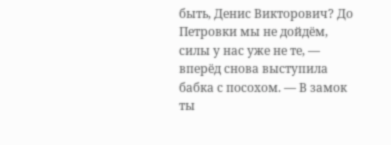быть, Денис Викторович? До Петровки мы не дойдём, силы у нас уже не те, — вперёд снова выступила бабка с посохом. — В замок ты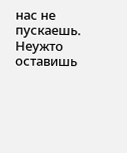нас не пускаешь. Неужто оставишь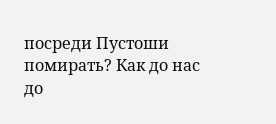посреди Пустоши помирать? Как до нас до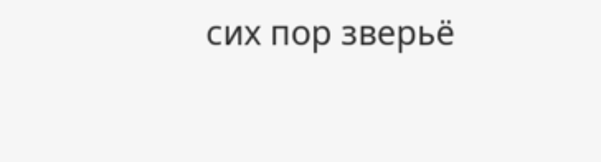сих пор зверьё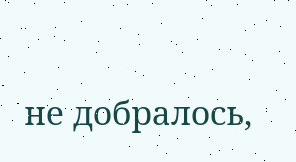не добралось,